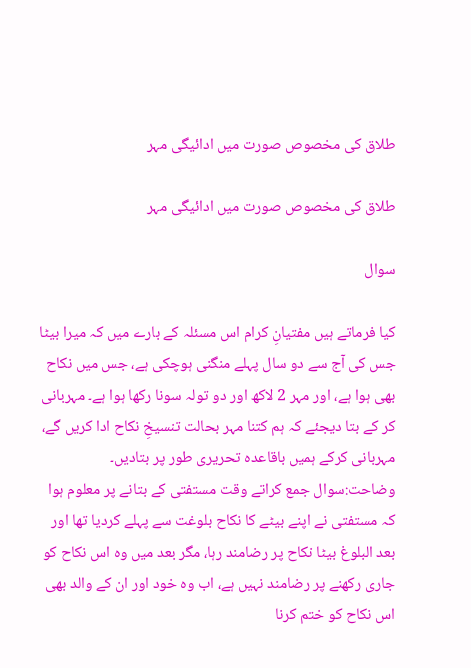طلاق کی مخصوص صورت میں ادائیگی مہر

طلاق کی مخصوص صورت میں ادائیگی مہر

سوال

کیا فرماتے ہیں مفتیانِ کرام اس مسئلہ کے بارے میں کہ میرا بیٹا جس کی آج سے دو سال پہلے منگنی ہوچکی ہے، جس میں نکاح بھی ہوا ہے، اور مہر 2 لاکھ اور دو تولہ سونا رکھا ہوا ہے۔ مہربانی کر کے بتا دیجئے کہ ہم کتنا مہر بحالت تنسیخِ نکاح ادا کریں گے، مہربانی کرکے ہمیں باقاعدہ تحریری طور پر بتادیں۔
وضاحت:سوال جمع کراتے وقت مستفتی کے بتانے پر معلوم ہوا کہ مستفتی نے اپنے بیٹے کا نکاح بلوغت سے پہلے کردیا تھا اور بعد البلوغ بیٹا نکاح پر رضامند رہا، مگر بعد میں وہ اس نکاح کو جاری رکھنے پر رضامند نہیں ہے، اب وہ خود اور ان کے والد بھی اس نکاح کو ختم کرنا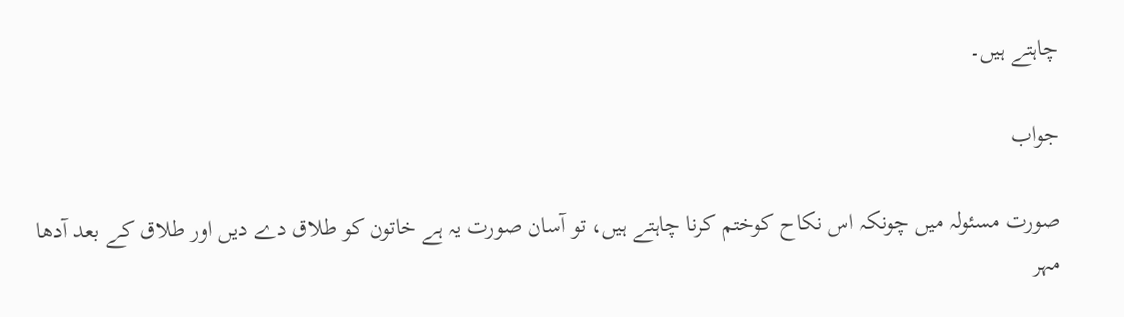چاہتے ہیں۔

جواب

صورت مسئولہ میں چونکہ اس نکاح کوختم کرنا چاہتے ہیں، تو آسان صورت یہ ہے خاتون کو طلاق دے دیں اور طلاق کے بعد آدھا مہر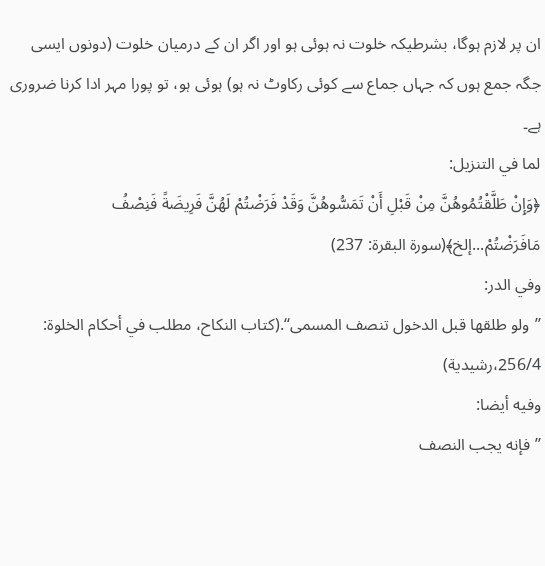ان پر لازم ہوگا، بشرطیکہ خلوت نہ ہوئی ہو اور اگر ان کے درمیان خلوت (دونوں ایسی جگہ جمع ہوں کہ جہاں جماع سے کوئی رکاوٹ نہ ہو) ہوئی ہو، تو پورا مہر ادا کرنا ضروری ہے۔
لما في التنزيل:
﴿وَإِنْ طَلَّقْتُمُوهُنَّ مِنْ قَبْلِ أَنْ تَمَسُّوهُنَّ وَقَدْ فَرَضْتُمْ لَهُنَّ فَرِيضَةً فَنِصْفُ مَافَرَضْتُمْ...إلخ﴾(سورة البقرة: 237)
وفي الدر:
’’ولو طلقها قبل الدخول تنصف المسمى‘‘.(كتاب النكاح، مطلب في أحكام الخلوة: 256/4،رشيدية)
وفيه أيضا:
’’فإنه يجب النصف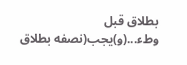بطلاق قبل وطء...(و)يجب(نصفه بطلاق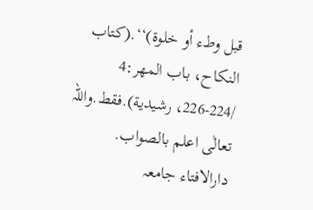قبل وطء أو خلوة)‘‘.(كتاب النكاح، باب المهر:4 /224-226، رشيدية).فقط.واللہ تعالٰی اعلم بالصواب.
دارالافتاء جامعہ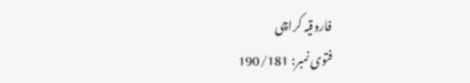فاروقیہ کراچی
فتوی نمبر: 190/181